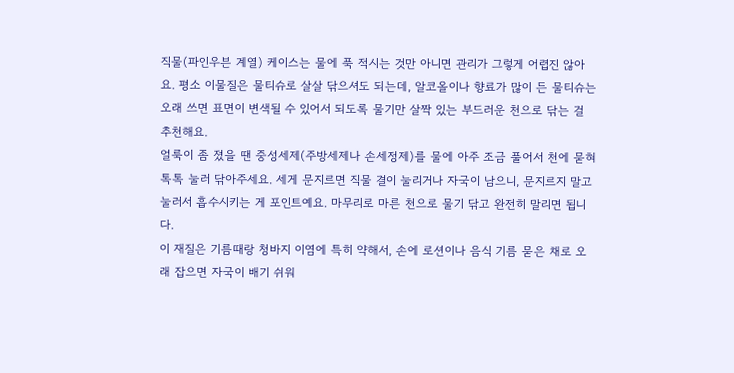직물(파인우븐 계열) 케이스는 물에 푹 적시는 것만 아니면 관리가 그렇게 어렵진 않아요. 평소 이물질은 물티슈로 살살 닦으셔도 되는데, 알코올이나 향료가 많이 든 물티슈는 오래 쓰면 표면이 변색될 수 있어서 되도록 물기만 살짝 있는 부드러운 천으로 닦는 걸 추천해요.
얼룩이 좀 졌을 땐 중성세제(주방세제나 손세정제)를 물에 아주 조금 풀어서 천에 묻혀 톡톡 눌러 닦아주세요. 세게 문지르면 직물 결이 눌리거나 자국이 남으니, 문지르지 말고 눌러서 흡수시키는 게 포인트예요. 마무리로 마른 천으로 물기 닦고 완전히 말리면 됩니다.
이 재질은 기름때랑 청바지 이염에 특히 약해서, 손에 로션이나 음식 기름 묻은 채로 오래 잡으면 자국이 배기 쉬워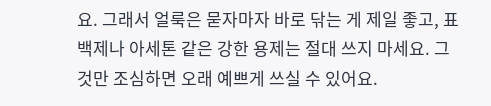요. 그래서 얼룩은 묻자마자 바로 닦는 게 제일 좋고, 표백제나 아세톤 같은 강한 용제는 절대 쓰지 마세요. 그것만 조심하면 오래 예쁘게 쓰실 수 있어요.